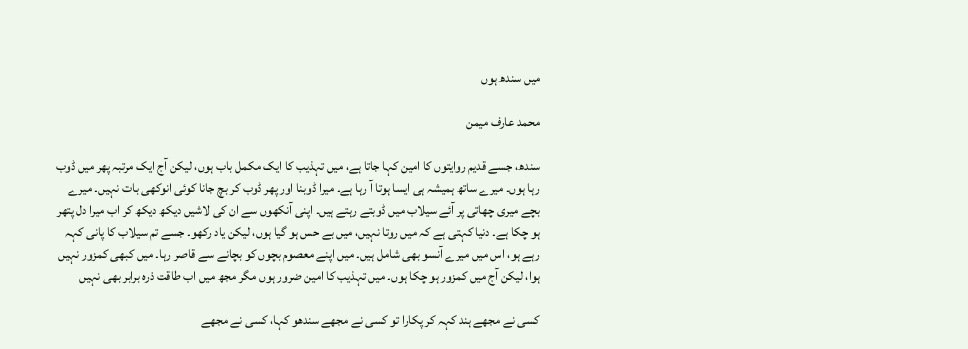میں سندھ ہوں

محمد عارف میمن

سندھ، جسے قدیم روایتوں کا امین کہا جاتا ہے، میں تہذیب کا ایک مکمل باب ہوں، لیکن آج ایک مرتبہ پھر میں ڈوب رہا ہوں۔ میرے ساتھ ہمیشہ ہی ایسا ہوتا آ رہا ہے۔ میرا ڈوبنا اور پھر ڈوب کر بچ جانا کوئی انوکھی بات نہیں۔ میرے بچے میری چھاتی پر آئے سیلاب میں ڈوبتے رہتے ہیں۔ اپنی آنکھوں سے ان کی لاشیں دیکھ دیکھ کر اب میرا دل پتھر ہو چکا ہے۔ دنیا کہتی ہے کہ میں روتا نہیں، میں بے حس ہو گیا ہوں، لیکن یاد رکھو۔ جسے تم سیلاب کا پانی کہہ رہے ہو، اس میں میرے آنسو بھی شامل ہیں۔ میں اپنے معصوم بچوں کو بچانے سے قاصر رہا۔ میں کبھی کمزور نہیں ہوا، لیکن آج میں کمزور ہو چکا ہوں۔ میں تہذیب کا امین ضرور ہوں مگر مجھ میں اب طاقت ذرہ برابر بھی نہیں

کسی نے مجھے ہند کہہ کر پکارا تو کسی نے مجھے سندھو کہا، کسی نے مجھے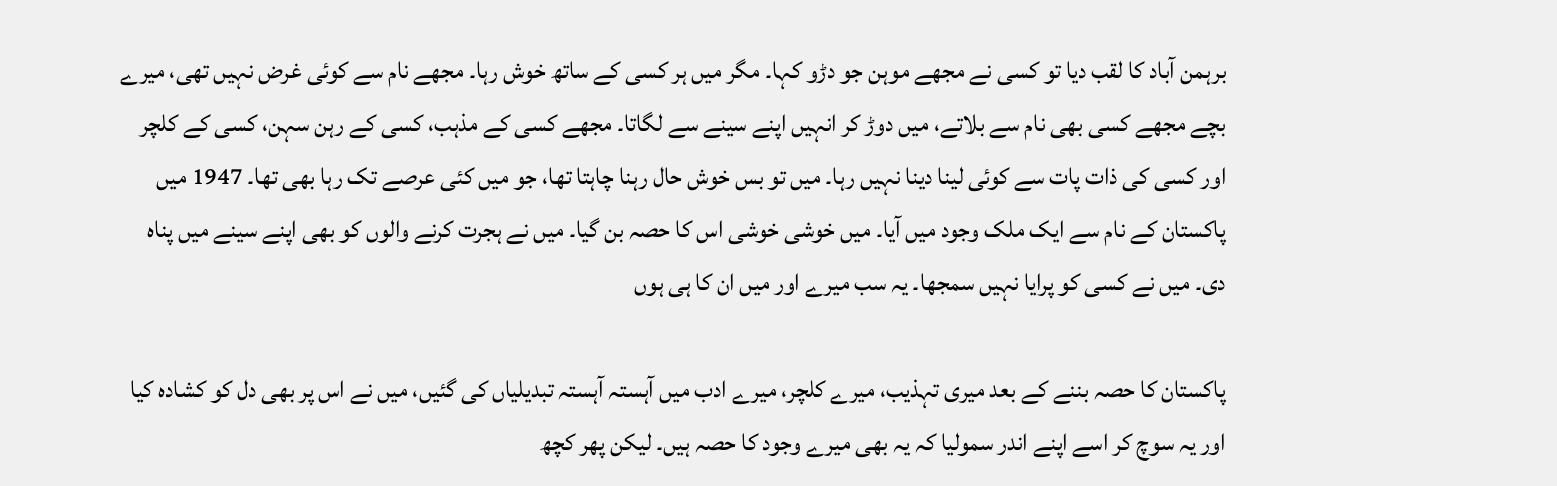برہمن آباد کا لقب دیا تو کسی نے مجھے موہن جو دڑو کہا۔ مگر میں ہر کسی کے ساتھ خوش رہا۔ مجھے نام سے کوئی غرض نہیں تھی، میرے بچے مجھے کسی بھی نام سے بلاتے، میں دوڑ کر انہیں اپنے سینے سے لگاتا۔ مجھے کسی کے مذہب، کسی کے رہن سہن، کسی کے کلچر اور کسی کی ذات پات سے کوئی لینا دینا نہیں رہا۔ میں تو بس خوش حال رہنا چاہتا تھا، جو میں کئی عرصے تک رہا بھی تھا۔ 1947 میں پاکستان کے نام سے ایک ملک وجود میں آیا۔ میں خوشی خوشی اس کا حصہ بن گیا۔ میں نے ہجرت کرنے والوں کو بھی اپنے سینے میں پناہ دی۔ میں نے کسی کو پرایا نہیں سمجھا۔ یہ سب میرے اور میں ان کا ہی ہوں

پاکستان کا حصہ بننے کے بعد میری تہذیب، میرے کلچر، میرے ادب میں آہستہ آہستہ تبدیلیاں کی گئیں، میں نے اس پر بھی دل کو کشادہ کیا اور یہ سوچ کر اسے اپنے اندر سمولیا کہ یہ بھی میرے وجود کا حصہ ہیں۔ لیکن پھر کچھ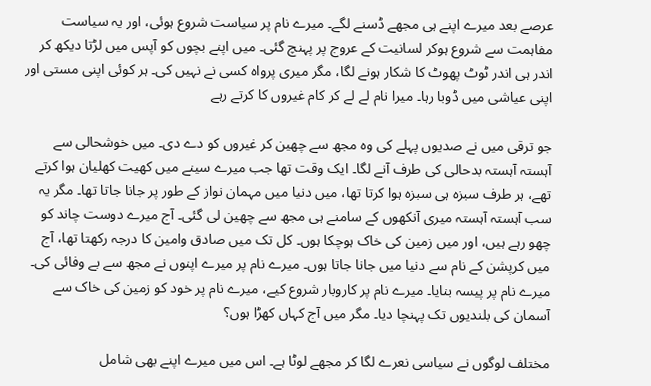عرصے بعد میرے اپنے ہی مجھے ڈسنے لگے۔ میرے نام پر سیاست شروع ہوئی، اور یہ سیاست مفاہمت سے شروع ہوکر لسانیت کے عروج پر پہنچ گئی۔ میں اپنے بچوں کو آپس میں لڑتا دیکھ کر اندر ہی اندر ٹوٹ پھوٹ کا شکار ہونے لگا، مگر میری پرواہ کسی نے نہیں کی۔ ہر کوئی اپنی مستی اور اپنی عیاشی میں ڈوبا رہا۔ میرا نام لے لے کر کام غیروں کا کرتے رہے

جو ترقی میں نے صدیوں پہلے کی وہ مجھ سے چھین کر غیروں کو دے دی۔ میں خوشحالی سے آہستہ آہستہ بدحالی کی طرف آنے لگا۔ ایک وقت تھا جب میرے سینے میں کھیت کھلیان ہوا کرتے تھے، ہر طرف سبزہ ہی سبزہ ہوا کرتا تھا، میں دنیا میں مہمان نواز کے طور پر جانا جاتا تھا۔ مگر یہ سب آہستہ آہستہ میری آنکھوں کے سامنے ہی مجھ سے چھین لی گئی۔ آج میرے دوست چاند کو چھو رہے ہیں، اور میں زمین کی خاک ہوچکا ہوں۔ کل تک میں صادق وامین کا درجہ رکھتا تھا، آج میں کرپشن کے نام سے دنیا میں جانا جاتا ہوں۔ میرے نام پر میرے اپنوں نے مجھ سے بے وفائی کی۔ میرے نام پر پیسہ بنایا۔ میرے نام پر کاروبار شروع کیے، میرے نام پر خود کو زمین کی خاک سے آسمان کی بلندیوں تک پہنچا دیا۔ مگر میں آج کہاں کھڑا ہوں؟

مختلف لوگوں نے سیاسی نعرے لگا کر مجھے لوٹا ہے۔ اس میں میرے اپنے بھی شامل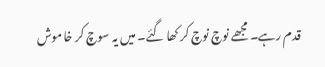قدم رہے۔ مجھے نوچ نوچ کر کھا گئے۔ میں یہ سوچ کر خاموش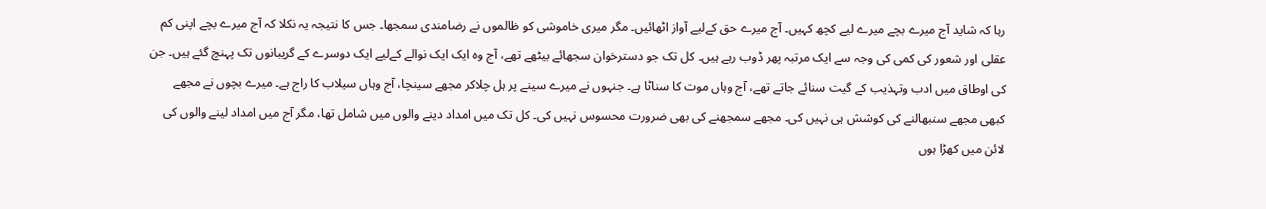رہا کہ شاید آج میرے بچے میرے لیے کچھ کہیں۔ آج میرے حق کےلیے آواز اٹھائیں۔ مگر میری خاموشی کو ظالموں نے رضامندی سمجھا۔ جس کا نتیجہ یہ نکلا کہ آج میرے بچے اپنی کم عقلی اور شعور کی کمی کی وجہ سے ایک مرتبہ پھر ڈوب رہے ہیں۔ کل تک جو دسترخوان سجھائے بیٹھے تھے، آج وہ ایک ایک نوالے کےلیے ایک دوسرے کے گریبانوں تک پہنچ گئے ہیں۔ جن کی اوطاق میں ادب وتہذیب کے گیت سنائے جاتے تھے، آج وہاں موت کا سناٹا ہے۔ جنہوں نے میرے سینے پر ہل چلاکر مجھے سینچا، آج وہاں سیلاب کا راج ہے۔ میرے بچوں نے مجھے کبھی مجھے سنبھالنے کی کوشش ہی نہیں کی۔ مجھے سمجھنے کی بھی ضرورت محسوس نہیں کی۔ کل تک میں امداد دینے والوں میں شامل تھا، مگر آج میں امداد لینے والوں کی لائن میں کھڑا ہوں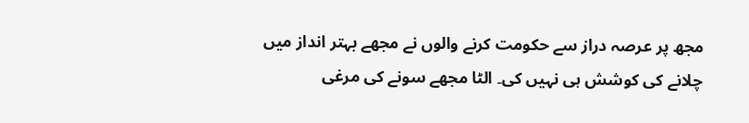مجھ پر عرصہ دراز سے حکومت کرنے والوں نے مجھے بہتر انداز میں چلانے کی کوشش ہی نہیں کی۔ الٹا مجھے سونے کی مرغی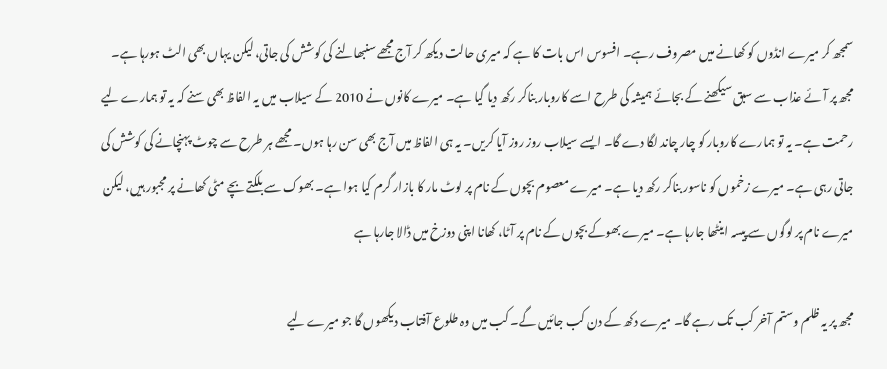سمجھ کر میرے انڈوں کو کھانے میں مصروف رہے۔ افسوس اس بات کا ہے کہ میری حالت دیکھ کر آج مجھے سنبھالنے کی کوشش کی جاتی، لیکن یہاں بھی الٹ ہورہا ہے۔ مجھ پر آئے عذاب سے سبق سیکھنے کے بجائے ہمیشہ کی طرح اسے کاروبار بناکر رکھ دیا گیا ہے۔ میرے کانوں نے 2010 کے سیلاب میں یہ الفاظ بھی سنے کہ یہ تو ہمارے لیے رحمت ہے۔ یہ تو ہمارے کاروبار کو چار چاند لگا دے گا۔ ایسے سیلاب روز روز آیا کریں۔ یہ ہی الفاظ میں آج بھی سن رہا ہوں۔ مجھے ہر طرح سے چوٹ پہنچانے کی کوشش کی جاتی رہی ہے۔ میرے زخموں کو ناسور بناکر رکھ دیا ہے۔ میرے معصوم بچوں کے نام پر لوٹ مار کا بازار گرم کیا ہوا ہے۔ بھوک سے بلکتے بچے مٹی کھانے پر مجبور ہیں، لیکن میرے نام پر لوگوں سے پیسہ اینٹھا جارہا ہے۔ میرے بھوکے بچوں کے نام پر آٹا، کھانا اپنی دوزخ میں ڈالا جارہا ہے

مجھ پر یہ ظلم وستم آخر کب تک رہے گا۔ میرے دکھ کے دن کب جائیں گے۔ کب میں وہ طلوع آفتاب دیکھوں گا جو میرے لیے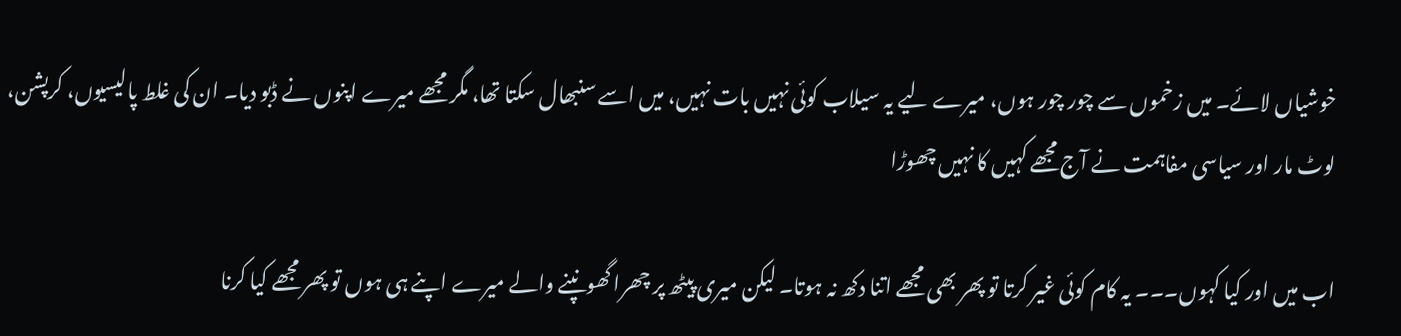خوشیاں لائے۔ میں زخموں سے چور چور ہوں، میرے لیے یہ سیلاب کوئی نہیں بات نہیں، میں اسے سنبھال سکتا تھا، مگر مجھے میرے اپنوں نے ڈبو دیا۔ ان کی غلط پالیسیوں، کرپشن، لوٹ مار اور سیاسی مفاہمت نے آج مجھے کہیں کا نہیں چھوڑا

اب میں اور کیا کہوں۔۔۔ یہ کام کوئی غیر کرتا تو پھر بھی مجھے اتنا دکھ نہ ہوتا۔ لیکن میری پیٹھ پر چھرا گھونپنے والے میرے اپنے ہی ہوں تو پھر مجھے کیا کرنا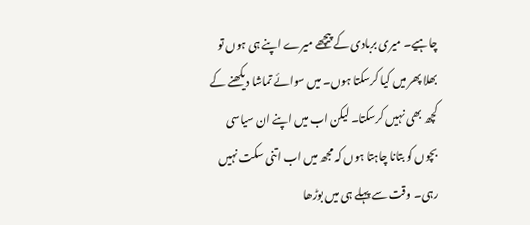چاہیے۔ میری بربادی کے پیچھے میرے اپنے ہی ہوں تو بھلا پھر میں کیا کرسکتا ہوں۔ میں سوائے تماشا دیکھنے کے کچھ بھی نہیں کرسکتا۔ لیکن اب میں اپنے ان سیاسی بچوں کو بتانا چاہتا ہوں کہ مجھ میں اب اتنی سکت نہیں رہی۔ وقت سے پہلے ہی میں بوڑھا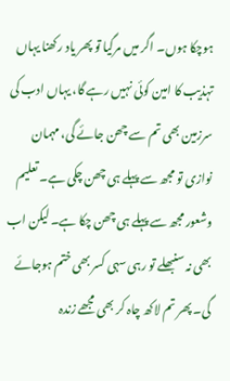ہوچکا ہوں۔ اگر میں مرگیا تو پھر یاد رکھنا یہاں تہذیب کا امین کوئی نہیں رہے گا، یہاں ادب کی سرزمین بھی تم سے چھن جائے گی، مہمان نوازی تو مجھ سے پہلے ہی چھن چکی ہے۔ تعلیم وشعور مجھ سے پہلے ہی چھن چکا ہے۔ لیکن اب بھی نہ سنبھلے تو رہی سہی کسر بھی ختم ہوجائے گی۔ پھر تم لاکھ چاہ کر بھی مجھے زندہ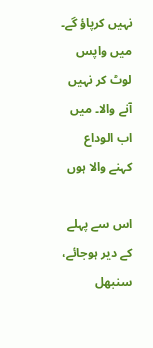نہیں کرپاؤ گے۔ میں واپس لوٹ کر نہیں آنے والا۔ میں اب الوداع کہنے والا ہوں

اس سے پہلے کے دیر ہوجائے، سنبھل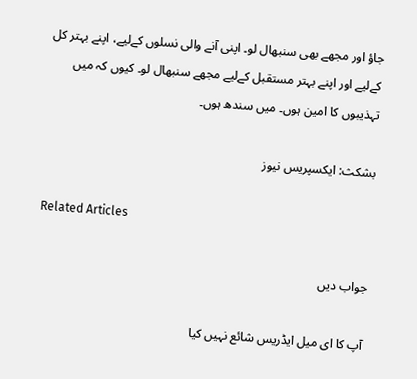جاؤ اور مجھے بھی سنبھال لو۔ اپنی آنے والی نسلوں کےلیے، اپنے بہتر کل کےلیے اور اپنے بہتر مستقبل کےلیے مجھے سنبھال لو۔ کیوں کہ میں تہذیبوں کا امین ہوں۔ میں سندھ ہوں۔

بشکث: ایکسپریس نیوز

Related Articles

جواب دیں

آپ کا ای میل ایڈریس شائع نہیں کیا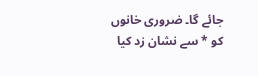جائے گا۔ ضروری خانوں کو * سے نشان زد کیا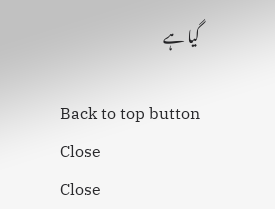گیا ہے

Back to top button
Close
Close